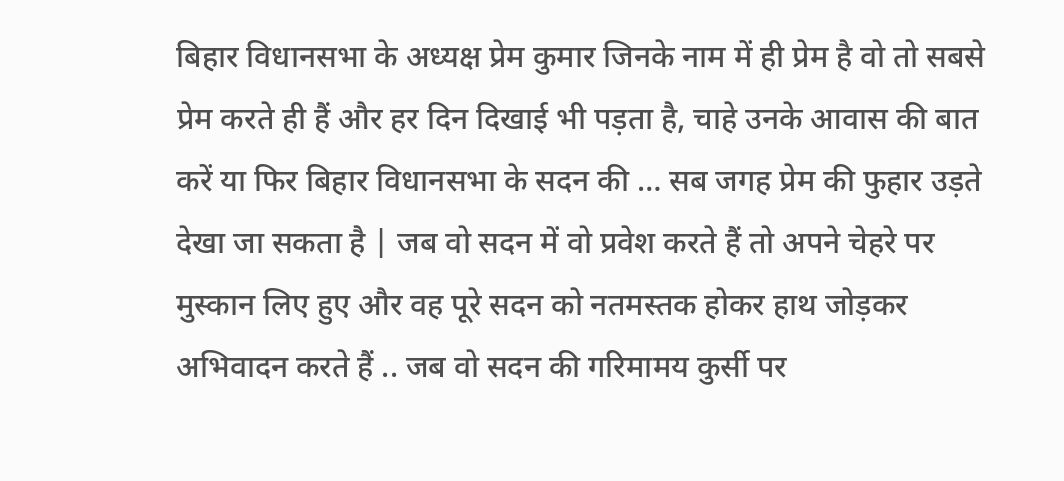बिहार विधानसभा के अध्यक्ष प्रेम कुमार जिनके नाम में ही प्रेम है वो तो सबसे प्रेम करते ही हैं और हर दिन दिखाई भी पड़ता है, चाहे उनके आवास की बात करें या फिर बिहार विधानसभा के सदन की … सब जगह प्रेम की फुहार उड़ते देखा जा सकता है | जब वो सदन में वो प्रवेश करते हैं तो अपने चेहरे पर मुस्कान लिए हुए और वह पूरे सदन को नतमस्तक होकर हाथ जोड़कर अभिवादन करते हैं .. जब वो सदन की गरिमामय कुर्सी पर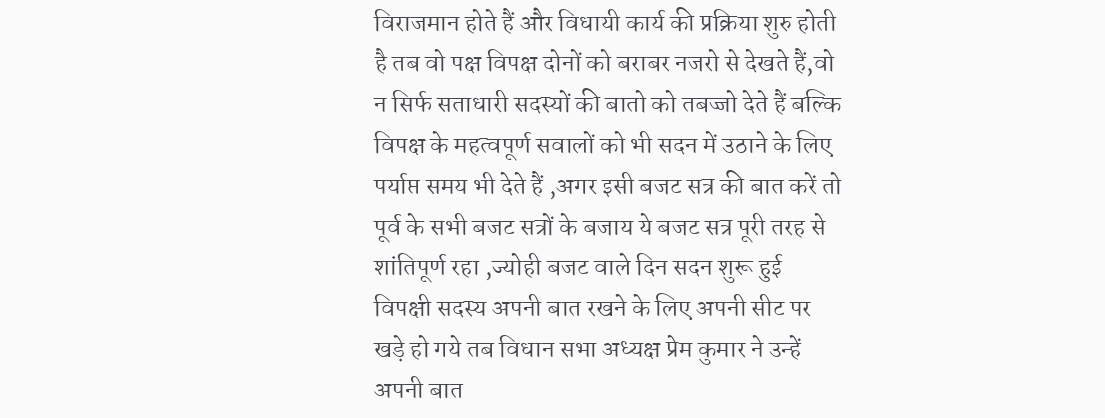विराजमान होते हैं और विधायी कार्य की प्रक्रिया शुरु होती है तब वो पक्ष विपक्ष दोनों को बराबर नजरो से देखते हैं,वो न सिर्फ सताधारी सदस्यों की बातो को तबज्जो देते हैं बल्कि विपक्ष के महत्वपूर्ण सवालों को भी सदन में उठाने के लिए पर्याप्त समय भी देते हैं ,अगर इसी बजट सत्र की बात करें तो पूर्व के सभी बजट सत्रों के बजाय ये बजट सत्र पूरी तरह से शांतिपूर्ण रहा ,ज्योही बजट वाले दिन सदन शुरू हुई विपक्षी सदस्य अपनी बात रखने के लिए अपनी सीट पर खड़े हो गये तब विधान सभा अध्यक्ष प्रेम कुमार ने उन्हें अपनी बात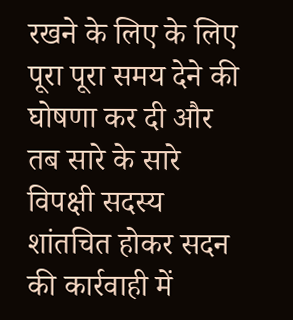रखने के लिए के लिए पूरा पूरा समय देने की घोषणा कर दी और तब सारे के सारे विपक्षी सदस्य शांतचित होकर सदन की कार्रवाही में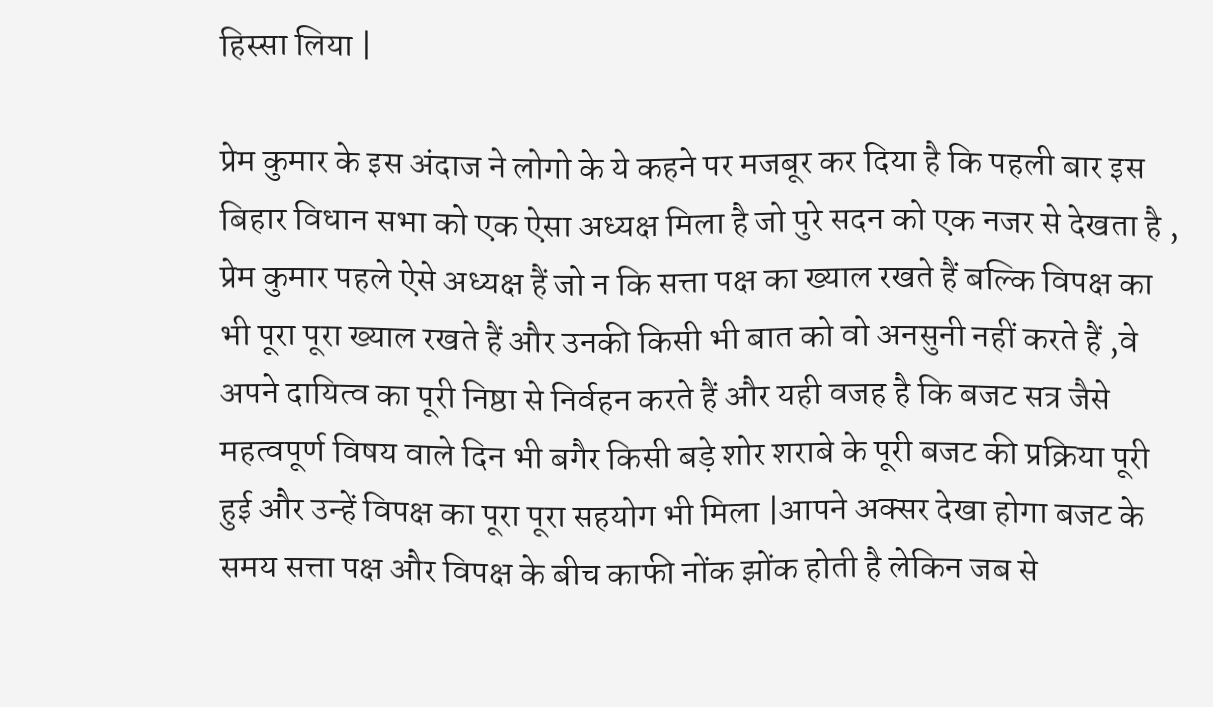हिस्सा लिया |

प्रेम कुमार के इस अंदाज ने लोगो के ये कहने पर मजबूर कर दिया है कि पहली बार इस बिहार विधान सभा को एक ऐसा अध्यक्ष मिला है जो पुरे सदन को एक नजर से देखता है , प्रेम कुमार पहले ऐसे अध्यक्ष हैं जो न कि सत्ता पक्ष का ख्याल रखते हैं बल्कि विपक्ष का भी पूरा पूरा ख्याल रखते हैं और उनकी किसी भी बात को वो अनसुनी नहीं करते हैं ,वे अपने दायित्व का पूरी निष्ठा से निर्वहन करते हैं और यही वजह है कि बजट सत्र जैसे महत्वपूर्ण विषय वाले दिन भी बगैर किसी बड़े शोर शराबे के पूरी बजट की प्रक्रिया पूरी हुई और उन्हें विपक्ष का पूरा पूरा सहयोग भी मिला |आपने अक्सर देखा होगा बजट के समय सत्ता पक्ष और विपक्ष के बीच काफी नोंक झोंक होती है लेकिन जब से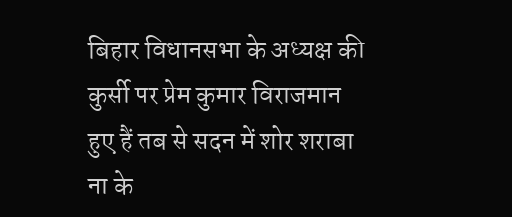बिहार विधानसभा के अध्यक्ष की कुर्सी पर प्रेम कुमार विराजमान हुए हैं तब से सदन में शोर शराबा ना के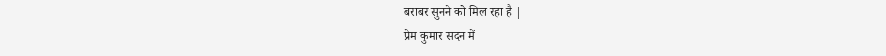बराबर सुनने को मिल रहा है |
प्रेम कुमार सदन में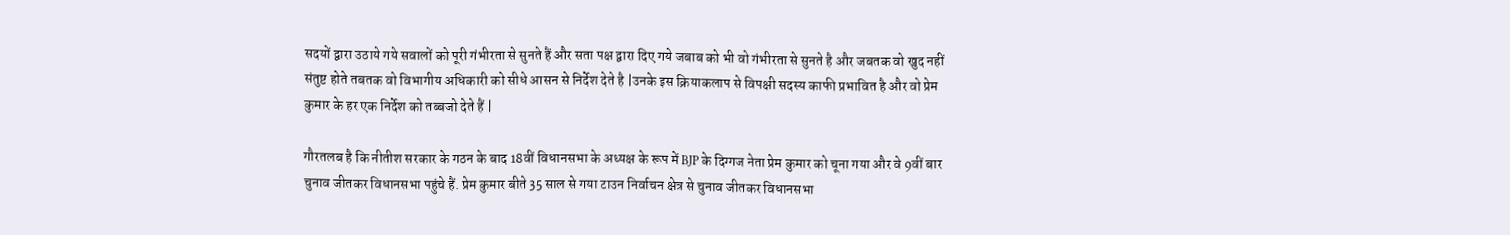सदयों द्वारा उठाये गये सवालों को पूरी गंभीरता से सुनते हैं और सता पक्ष द्वारा दिए गये जबाब को भी वो गंभीरता से सुनते है और जबतक वो खुद नहीं संतुष्ट होते तबतक वो विभागीय अधिकारी को सीधे आसन से निर्देश देते है |उनके इस क्रियाकलाप से विपक्षी सदस्य काफी प्रभावित है और वो प्रेम कुमार के हर एक निर्देश को तब्बजो देते हैं |

गौरतलब है कि नीतीश सरकार के गठन के बाद 18वीं विधानसभा के अध्यक्ष के रूप में BJP के दिग्गज नेता प्रेम कुमार को चूना गया और वे 9वीं बार चुनाव जीतकर विधानसभा पहुंचे हैं. प्रेम कुमार बीते 35 साल से गया टाउन निर्वाचन क्षेत्र से चुनाव जीतकर विधानसभा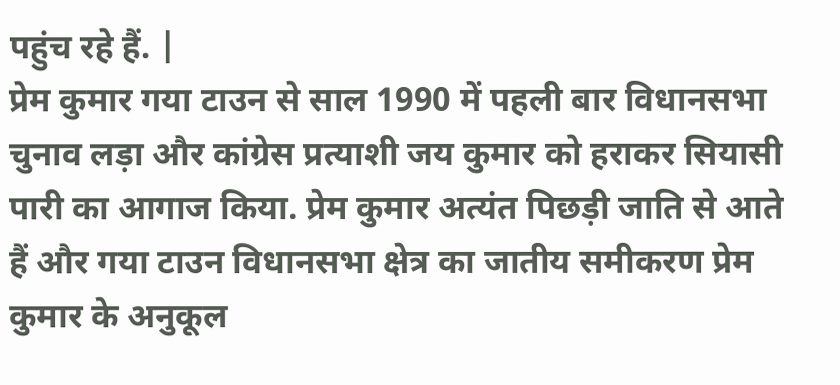पहुंच रहे हैं. |
प्रेम कुमार गया टाउन से साल 1990 में पहली बार विधानसभा चुनाव लड़ा और कांग्रेस प्रत्याशी जय कुमार को हराकर सियासी पारी का आगाज किया. प्रेम कुमार अत्यंत पिछड़ी जाति से आते हैं और गया टाउन विधानसभा क्षेत्र का जातीय समीकरण प्रेम कुमार के अनुकूल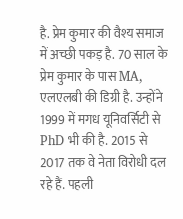है. प्रेम कुमार की वैश्य समाज में अच्छी पकड़ है. 70 साल के प्रेम कुमार के पास MA, एलएलबी की डिग्री है. उन्होंने 1999 में मगध यूनिवर्सिटी से PhD भी की है. 2015 से 2017 तक वे नेता विरोधी दल रहे हैं. पहली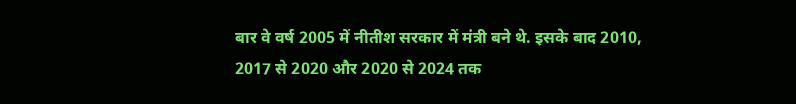बार वे वर्ष 2005 में नीतीश सरकार में मंत्री बने थे. इसके बाद 2010, 2017 से 2020 और 2020 से 2024 तक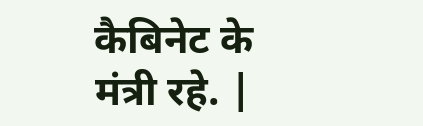कैबिनेट के मंत्री रहे. |